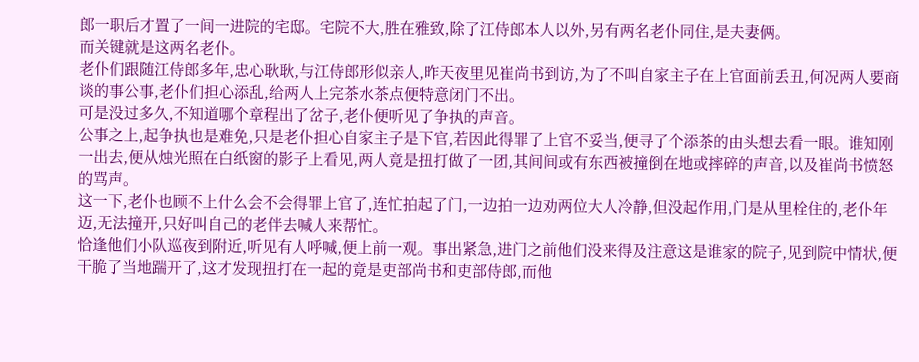郎一职后才置了一间一进院的宅邸。宅院不大,胜在雅致,除了江侍郎本人以外,另有两名老仆同住,是夫妻俩。
而关键就是这两名老仆。
老仆们跟随江侍郎多年,忠心耿耿,与江侍郎形似亲人,昨天夜里见崔尚书到访,为了不叫自家主子在上官面前丢丑,何况两人要商谈的事公事,老仆们担心添乱,给两人上完茶水茶点便特意闭门不出。
可是没过多久,不知道哪个章程出了岔子,老仆便听见了争执的声音。
公事之上,起争执也是难免,只是老仆担心自家主子是下官,若因此得罪了上官不妥当,便寻了个添茶的由头想去看一眼。谁知刚一出去,便从烛光照在白纸窗的影子上看见,两人竟是扭打做了一团,其间间或有东西被撞倒在地或摔碎的声音,以及崔尚书愤怒的骂声。
这一下,老仆也顾不上什么会不会得罪上官了,连忙拍起了门,一边拍一边劝两位大人冷静,但没起作用,门是从里栓住的,老仆年迈,无法撞开,只好叫自己的老伴去喊人来帮忙。
恰逢他们小队巡夜到附近,听见有人呼喊,便上前一观。事出紧急,进门之前他们没来得及注意这是谁家的院子,见到院中情状,便干脆了当地踹开了,这才发现扭打在一起的竟是吏部尚书和吏部侍郎,而他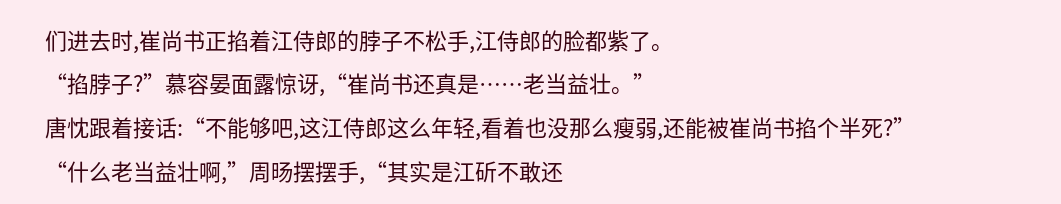们进去时,崔尚书正掐着江侍郎的脖子不松手,江侍郎的脸都紫了。
“掐脖子?”慕容晏面露惊讶,“崔尚书还真是……老当益壮。”
唐忱跟着接话:“不能够吧,这江侍郎这么年轻,看着也没那么瘦弱,还能被崔尚书掐个半死?”
“什么老当益壮啊,”周旸摆摆手,“其实是江斫不敢还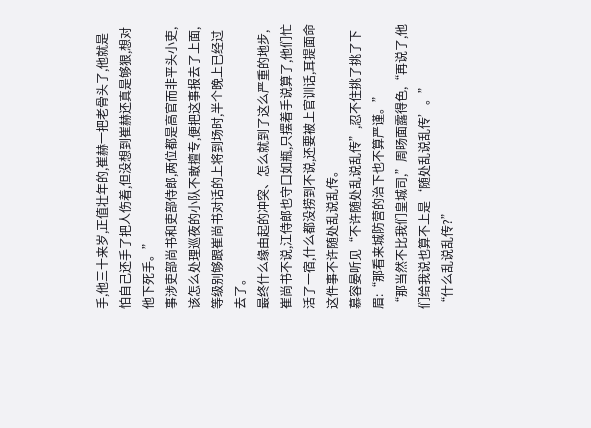手,他三十来岁,正值壮年的,崔赫一把老骨头了,他就是怕自己还手了把人伤着,但没想到崔赫还真是够狠,想对他下死手。”
事涉吏部尚书和吏部侍郎,两位都是高官而非平头小吏,该怎么处理巡夜的小队不敢擅专,便把这事报去了上面,等级别够跟崔尚书对话的上将到场时,半个晚上已经过去了。
最终什么缘由起的冲突、怎么就到了这么严重的地步,崔尚书不说,江侍郎也守口如瓶,只摆着手说算了,他们忙活了一宿,什么都没捞到不说,还要被上官训话,耳提面命这件事不许随处乱说乱传。
慕容晏听见“不许随处乱说乱传”,忍不住挑了挑了下眉:“那看来城防营的治下也不算严谨。”
“那当然不比我们皇城司,”周旸面露得色,“再说了,他们给我说也算不上是‘随处乱说乱传’。”
“什么乱说乱传?”